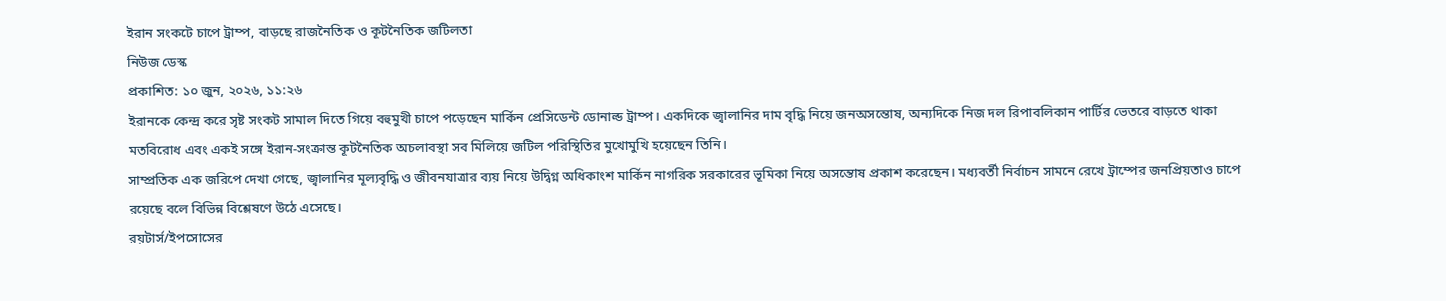ইরান সংকটে চাপে ট্রাম্প, বাড়ছে রাজনৈতিক ও কূটনৈতিক জটিলতা
নিউজ ডেস্ক
প্রকাশিত: ১০ জুন, ২০২৬, ১১:২৬
ইরানকে কেন্দ্র করে সৃষ্ট সংকট সামাল দিতে গিয়ে বহুমুখী চাপে পড়েছেন মার্কিন প্রেসিডেন্ট ডোনাল্ড ট্রাম্প। একদিকে জ্বালানির দাম বৃদ্ধি নিয়ে জনঅসন্তোষ, অন্যদিকে নিজ দল রিপাবলিকান পার্টির ভেতরে বাড়তে থাকা মতবিরোধ এবং একই সঙ্গে ইরান-সংক্রান্ত কূটনৈতিক অচলাবস্থা সব মিলিয়ে জটিল পরিস্থিতির মুখোমুখি হয়েছেন তিনি।
সাম্প্রতিক এক জরিপে দেখা গেছে, জ্বালানির মূল্যবৃদ্ধি ও জীবনযাত্রার ব্যয় নিয়ে উদ্বিগ্ন অধিকাংশ মার্কিন নাগরিক সরকারের ভূমিকা নিয়ে অসন্তোষ প্রকাশ করেছেন। মধ্যবর্তী নির্বাচন সামনে রেখে ট্রাম্পের জনপ্রিয়তাও চাপে রয়েছে বলে বিভিন্ন বিশ্লেষণে উঠে এসেছে।
রয়টার্স/ইপসোসের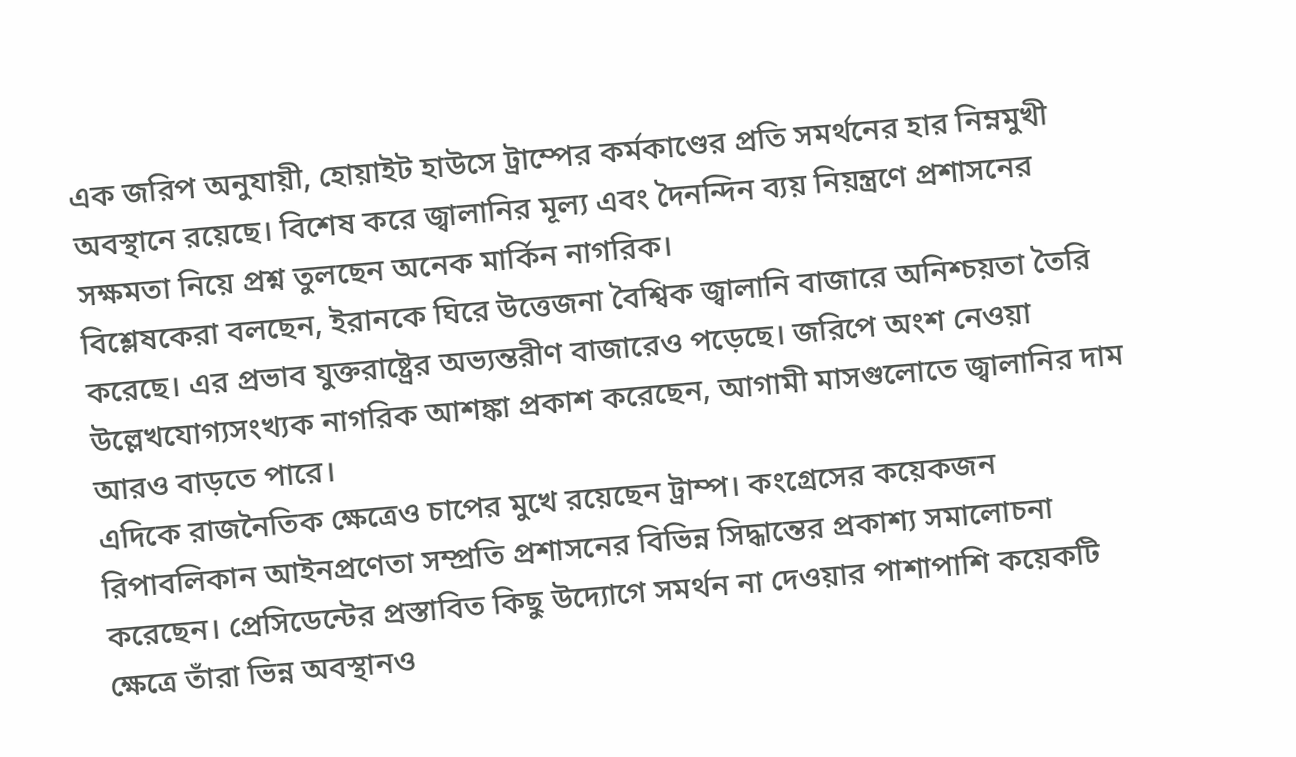এক জরিপ অনুযায়ী, হোয়াইট হাউসে ট্রাম্পের কর্মকাণ্ডের প্রতি সমর্থনের হার নিম্নমুখী অবস্থানে রয়েছে। বিশেষ করে জ্বালানির মূল্য এবং দৈনন্দিন ব্যয় নিয়ন্ত্রণে প্রশাসনের সক্ষমতা নিয়ে প্রশ্ন তুলছেন অনেক মার্কিন নাগরিক।
বিশ্লেষকেরা বলছেন, ইরানকে ঘিরে উত্তেজনা বৈশ্বিক জ্বালানি বাজারে অনিশ্চয়তা তৈরি করেছে। এর প্রভাব যুক্তরাষ্ট্রের অভ্যন্তরীণ বাজারেও পড়েছে। জরিপে অংশ নেওয়া উল্লেখযোগ্যসংখ্যক নাগরিক আশঙ্কা প্রকাশ করেছেন, আগামী মাসগুলোতে জ্বালানির দাম আরও বাড়তে পারে।
এদিকে রাজনৈতিক ক্ষেত্রেও চাপের মুখে রয়েছেন ট্রাম্প। কংগ্রেসের কয়েকজন রিপাবলিকান আইনপ্রণেতা সম্প্রতি প্রশাসনের বিভিন্ন সিদ্ধান্তের প্রকাশ্য সমালোচনা করেছেন। প্রেসিডেন্টের প্রস্তাবিত কিছু উদ্যোগে সমর্থন না দেওয়ার পাশাপাশি কয়েকটি ক্ষেত্রে তাঁরা ভিন্ন অবস্থানও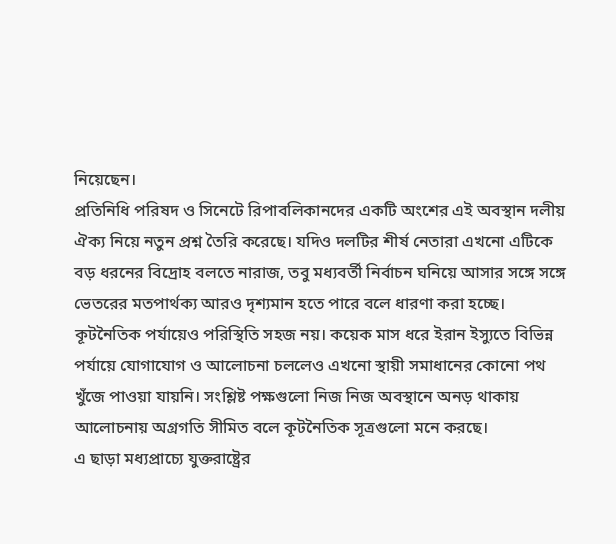নিয়েছেন।
প্রতিনিধি পরিষদ ও সিনেটে রিপাবলিকানদের একটি অংশের এই অবস্থান দলীয় ঐক্য নিয়ে নতুন প্রশ্ন তৈরি করেছে। যদিও দলটির শীর্ষ নেতারা এখনো এটিকে বড় ধরনের বিদ্রোহ বলতে নারাজ, তবু মধ্যবর্তী নির্বাচন ঘনিয়ে আসার সঙ্গে সঙ্গে ভেতরের মতপার্থক্য আরও দৃশ্যমান হতে পারে বলে ধারণা করা হচ্ছে।
কূটনৈতিক পর্যায়েও পরিস্থিতি সহজ নয়। কয়েক মাস ধরে ইরান ইস্যুতে বিভিন্ন পর্যায়ে যোগাযোগ ও আলোচনা চললেও এখনো স্থায়ী সমাধানের কোনো পথ খুঁজে পাওয়া যায়নি। সংশ্লিষ্ট পক্ষগুলো নিজ নিজ অবস্থানে অনড় থাকায় আলোচনায় অগ্রগতি সীমিত বলে কূটনৈতিক সূত্রগুলো মনে করছে।
এ ছাড়া মধ্যপ্রাচ্যে যুক্তরাষ্ট্রের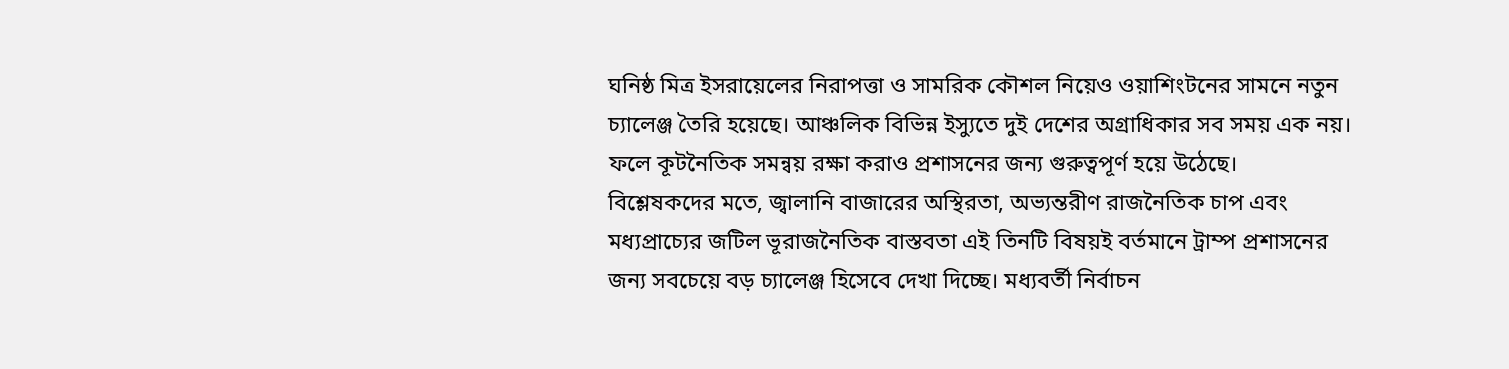ঘনিষ্ঠ মিত্র ইসরায়েলের নিরাপত্তা ও সামরিক কৌশল নিয়েও ওয়াশিংটনের সামনে নতুন চ্যালেঞ্জ তৈরি হয়েছে। আঞ্চলিক বিভিন্ন ইস্যুতে দুই দেশের অগ্রাধিকার সব সময় এক নয়। ফলে কূটনৈতিক সমন্বয় রক্ষা করাও প্রশাসনের জন্য গুরুত্বপূর্ণ হয়ে উঠেছে।
বিশ্লেষকদের মতে, জ্বালানি বাজারের অস্থিরতা, অভ্যন্তরীণ রাজনৈতিক চাপ এবং মধ্যপ্রাচ্যের জটিল ভূরাজনৈতিক বাস্তবতা এই তিনটি বিষয়ই বর্তমানে ট্রাম্প প্রশাসনের জন্য সবচেয়ে বড় চ্যালেঞ্জ হিসেবে দেখা দিচ্ছে। মধ্যবর্তী নির্বাচন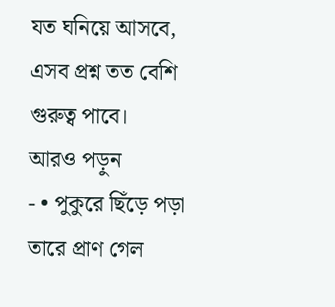যত ঘনিয়ে আসবে, এসব প্রশ্ন তত বেশি গুরুত্ব পাবে।
আরও পড়ুন
- • পুকুরে ছিঁড়ে পড়া তারে প্রাণ গেল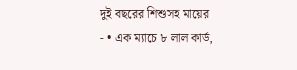দুই বছরের শিশুসহ মায়ের
- • এক ম্যাচে ৮ লাল কার্ড,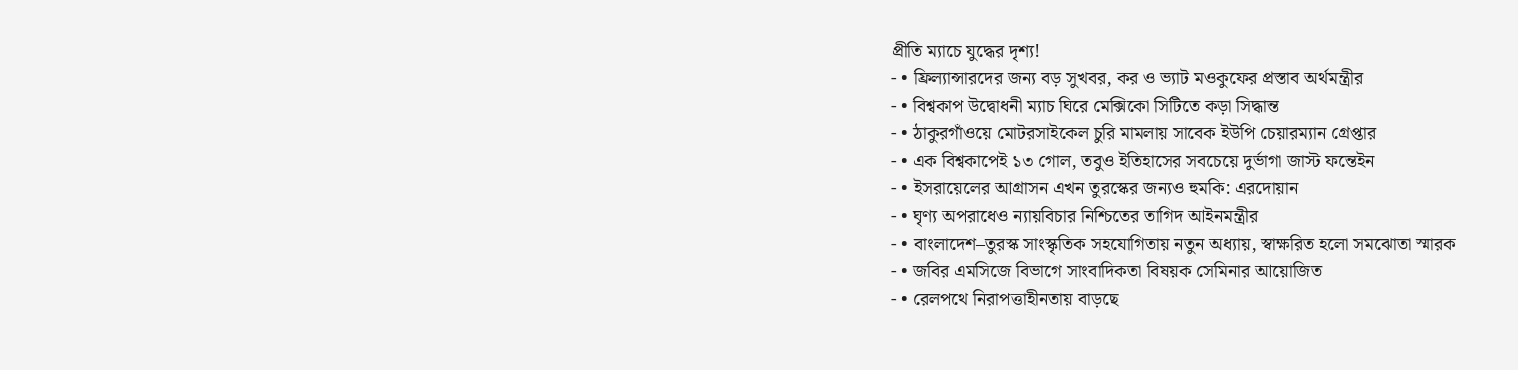প্রীতি ম্যাচে যুদ্ধের দৃশ্য!
- • ফ্রিল্যান্সারদের জন্য বড় সুখবর, কর ও ভ্যাট মওকুফের প্রস্তাব অর্থমন্ত্রীর
- • বিশ্বকাপ উদ্বোধনী ম্যাচ ঘিরে মেক্সিকো সিটিতে কড়া সিদ্ধান্ত
- • ঠাকুরগাঁওয়ে মোটরসাইকেল চুরি মামলায় সাবেক ইউপি চেয়ারম্যান গ্রেপ্তার
- • এক বিশ্বকাপেই ১৩ গোল, তবুও ইতিহাসের সবচেয়ে দুর্ভাগা জাস্ট ফন্তেইন
- • ইসরায়েলের আগ্রাসন এখন তুরস্কের জন্যও হুমকি: এরদোয়ান
- • ঘৃণ্য অপরাধেও ন্যায়বিচার নিশ্চিতের তাগিদ আইনমন্ত্রীর
- • বাংলাদেশ–তুরস্ক সাংস্কৃতিক সহযোগিতায় নতুন অধ্যায়, স্বাক্ষরিত হলো সমঝোতা স্মারক
- • জবির এমসিজে বিভাগে সাংবাদিকতা বিষয়ক সেমিনার আয়োজিত
- • রেলপথে নিরাপত্তাহীনতায় বাড়ছে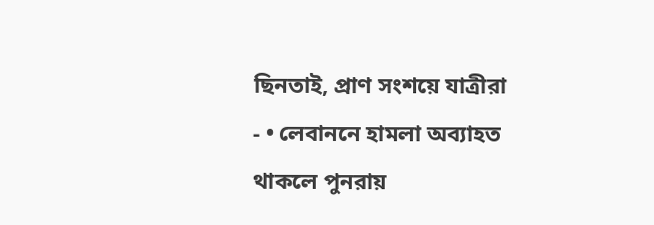ছিনতাই, প্রাণ সংশয়ে যাত্রীরা
- • লেবাননে হামলা অব্যাহত থাকলে পুনরায়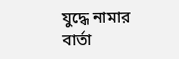যুদ্ধে নামার বার্তা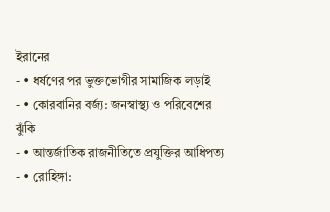ইরানের
- • ধর্ষণের পর ভুক্তভোগীর সামাজিক লড়াই
- • কোরবানির বর্জ্য: জনস্বাস্থ্য ও পরিবেশের ঝুঁকি
- • আন্তর্জাতিক রাজনীতিতে প্রযুক্তির আধিপত্য
- • রোহিঙ্গা: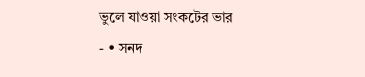ভুলে যাওয়া সংকটের ভার
- • সনদ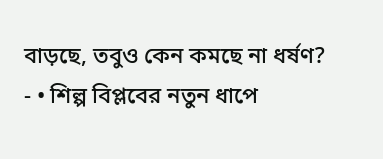বাড়ছে, তবুও কেন কমছে না ধর্ষণ?
- • শিল্প বিপ্লবের নতুন ধাপে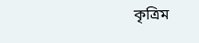কৃত্রিম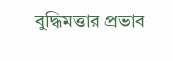বুদ্ধিমত্তার প্রভাব